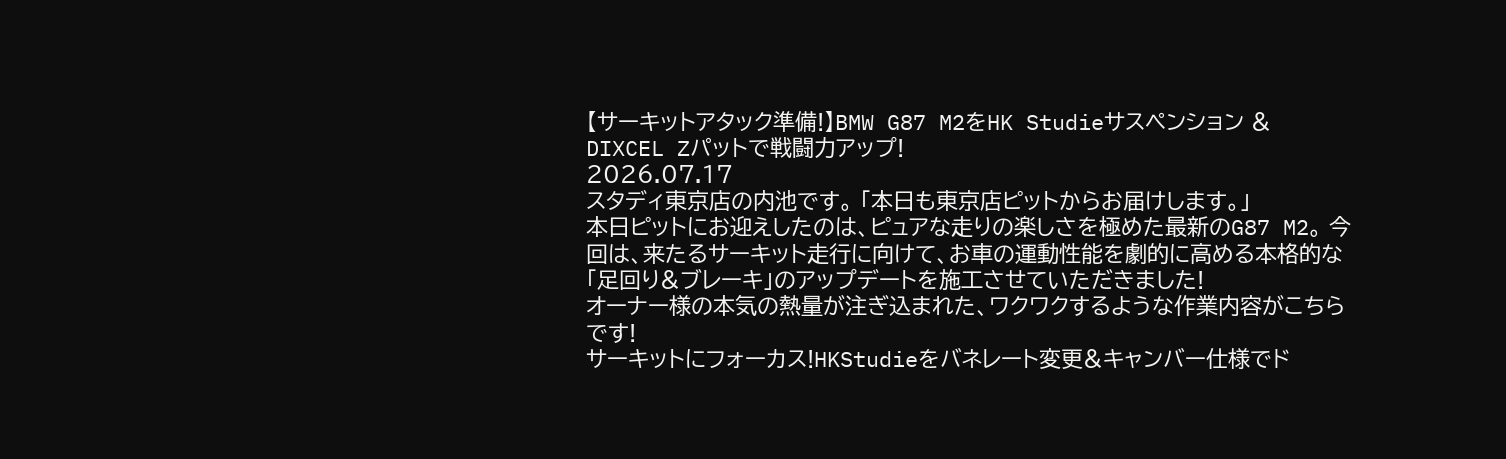【サーキットアタック準備!】BMW G87 M2をHK Studieサスペンション & DIXCEL Zパットで戦闘力アップ!
2026.07.17
スタディ東京店の内池です。 「本日も東京店ピットからお届けします。」
本日ピットにお迎えしたのは、ピュアな走りの楽しさを極めた最新のG87 M2。 今回は、来たるサーキット走行に向けて、お車の運動性能を劇的に高める本格的な「足回り&ブレーキ」のアップデートを施工させていただきました!
オーナー様の本気の熱量が注ぎ込まれた、ワクワクするような作業内容がこちらです!
サーキットにフォーカス!HKStudieをバネレート変更&キャンバー仕様でド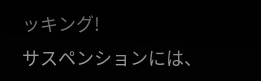ッキング!
サスペンションには、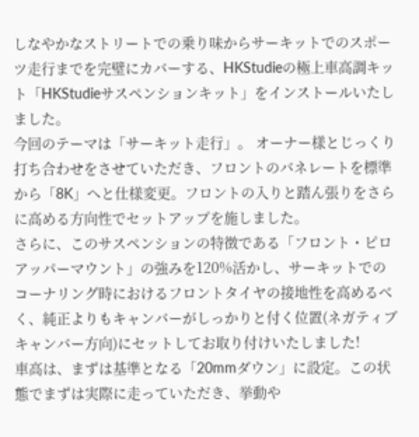しなやかなストリートでの乗り味からサーキットでのスポーツ走行までを完璧にカバーする、HKStudieの極上車高調キット「HKStudieサスペンションキット」をインストールいたしました。
今回のテーマは「サーキット走行」。 オーナー様とじっくり打ち合わせをさせていただき、フロントのバネレートを標準から「8K」へと仕様変更。フロントの入りと踏ん張りをさらに高める方向性でセットアップを施しました。
さらに、このサスペンションの特徴である「フロント・ピロアッパーマウント」の強みを120%活かし、サーキットでのコーナリング時におけるフロントタイヤの接地性を高めるべく、純正よりもキャンバーがしっかりと付く位置(ネガティブキャンバー方向)にセットしてお取り付けいたしました!
車高は、まずは基準となる「20mmダウン」に設定。この状態でまずは実際に走っていただき、挙動や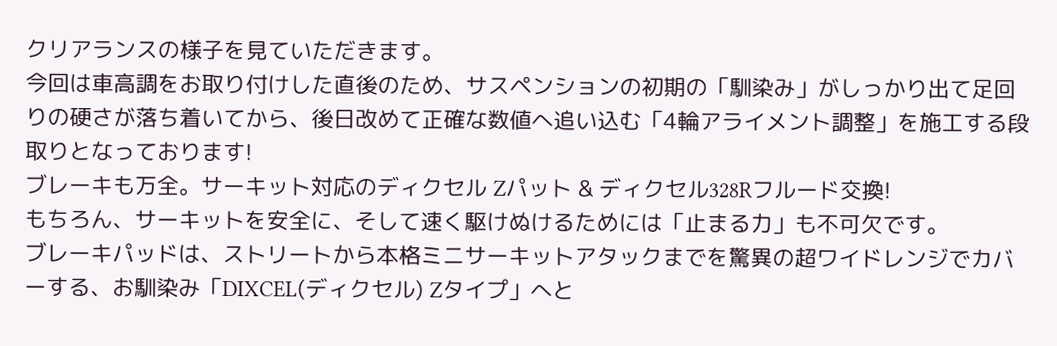クリアランスの様子を見ていただきます。
今回は車高調をお取り付けした直後のため、サスペンションの初期の「馴染み」がしっかり出て足回りの硬さが落ち着いてから、後日改めて正確な数値へ追い込む「4輪アライメント調整」を施工する段取りとなっております!
ブレーキも万全。サーキット対応のディクセル Zパット & ディクセル328Rフルード交換!
もちろん、サーキットを安全に、そして速く駆けぬけるためには「止まる力」も不可欠です。
ブレーキパッドは、ストリートから本格ミニサーキットアタックまでを驚異の超ワイドレンジでカバーする、お馴染み「DIXCEL(ディクセル) Zタイプ」へと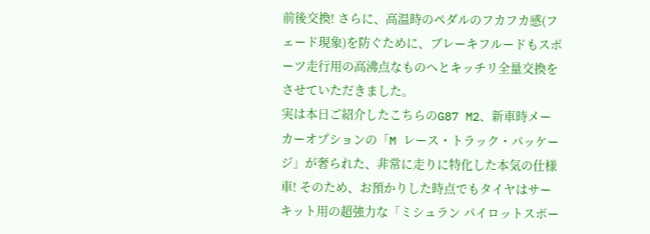前後交換! さらに、高温時のペダルのフカフカ感(フェード現象)を防ぐために、ブレーキフルードもスポーツ走行用の高沸点なものへとキッチリ全量交換をさせていただきました。
実は本日ご紹介したこちらのG87 M2、新車時メーカーオプションの「M レース・トラック・パッケージ」が奢られた、非常に走りに特化した本気の仕様車! そのため、お預かりした時点でもタイヤはサーキット用の超強力な「ミシュラン パイロットスポー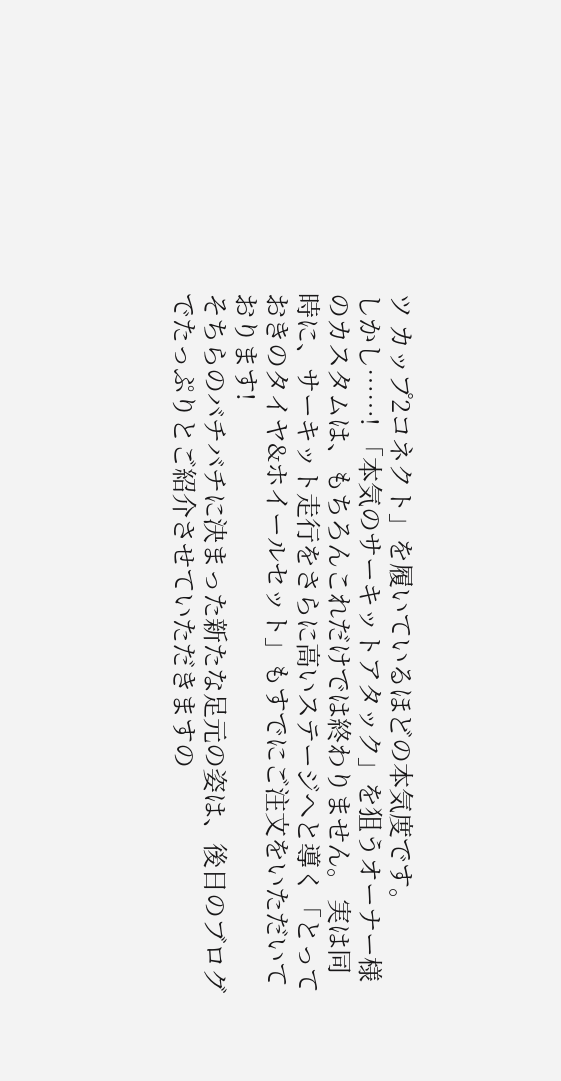ツ カップ2コネクト」を履いているほどの本気度です。
しかし……! 「本気のサーキットアタック」を狙うオーナー様のカスタムは、もちろんこれだけでは終わりません。 実は同時に、サーキット走行をさらに高いステージへと導く「とっておきのタイヤ&ホイールセット」もすでにご注文をいただいております!
そちらのバチバチに決まった新たな足元の姿は、後日のブログでたっぷりとご紹介させていただきますの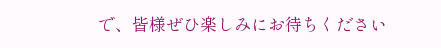で、皆様ぜひ楽しみにお待ちください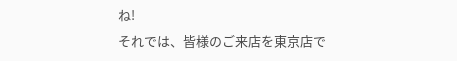ね!
それでは、皆様のご来店を東京店で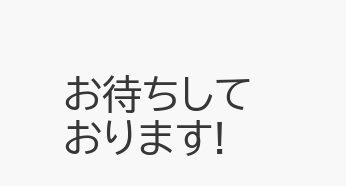お待ちしております!